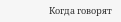Когда говорят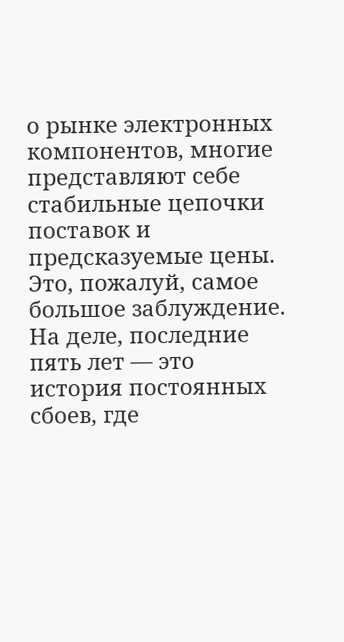о рынке электронных компонентов, многие представляют себе стабильные цепочки поставок и предсказуемые цены. Это, пожалуй, самое большое заблуждение. На деле, последние пять лет — это история постоянных сбоев, где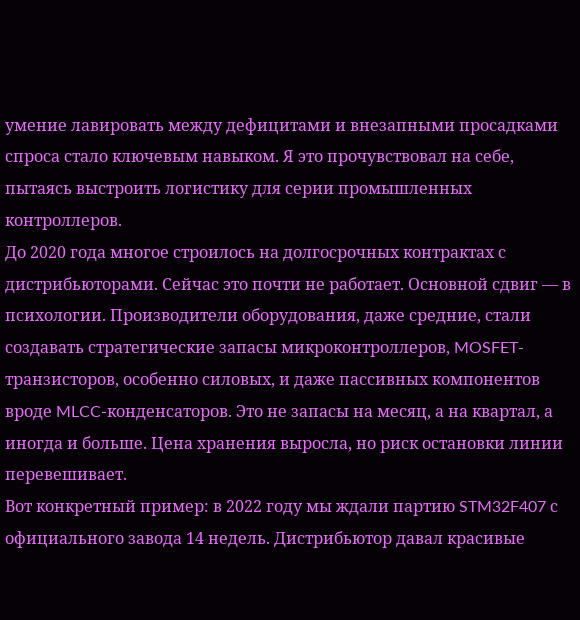умение лавировать между дефицитами и внезапными просадками спроса стало ключевым навыком. Я это прочувствовал на себе, пытаясь выстроить логистику для серии промышленных контроллеров.
До 2020 года многое строилось на долгосрочных контрактах с дистрибьюторами. Сейчас это почти не работает. Основной сдвиг — в психологии. Производители оборудования, даже средние, стали создавать стратегические запасы микроконтроллеров, MOSFET-транзисторов, особенно силовых, и даже пассивных компонентов вроде MLCC-конденсаторов. Это не запасы на месяц, а на квартал, а иногда и больше. Цена хранения выросла, но риск остановки линии перевешивает.
Вот конкретный пример: в 2022 году мы ждали партию STM32F407 с официального завода 14 недель. Дистрибьютор давал красивые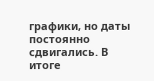графики, но даты постоянно сдвигались. В итоге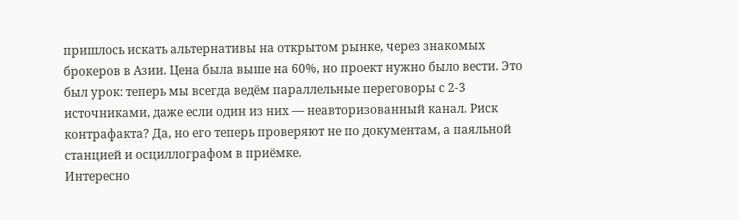пришлось искать альтернативы на открытом рынке, через знакомых брокеров в Азии. Цена была выше на 60%, но проект нужно было вести. Это был урок: теперь мы всегда ведём параллельные переговоры с 2-3 источниками, даже если один из них — неавторизованный канал. Риск контрафакта? Да, но его теперь проверяют не по документам, а паяльной станцией и осциллографом в приёмке.
Интересно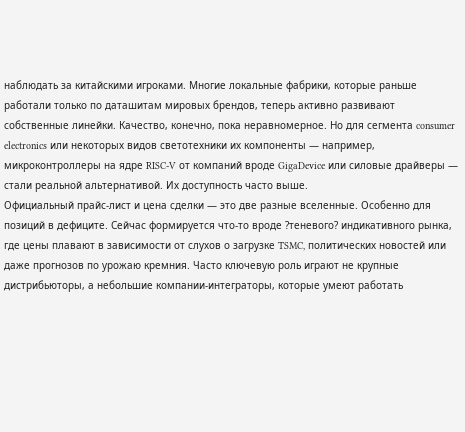наблюдать за китайскими игроками. Многие локальные фабрики, которые раньше работали только по даташитам мировых брендов, теперь активно развивают собственные линейки. Качество, конечно, пока неравномерное. Но для сегмента consumer electronics или некоторых видов светотехники их компоненты — например, микроконтроллеры на ядре RISC-V от компаний вроде GigaDevice или силовые драйверы — стали реальной альтернативой. Их доступность часто выше.
Официальный прайс-лист и цена сделки — это две разные вселенные. Особенно для позиций в дефиците. Сейчас формируется что-то вроде ?теневого? индикативного рынка, где цены плавают в зависимости от слухов о загрузке TSMC, политических новостей или даже прогнозов по урожаю кремния. Часто ключевую роль играют не крупные дистрибьюторы, а небольшие компании-интеграторы, которые умеют работать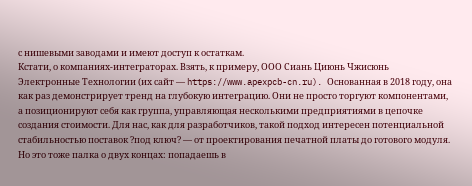с нишевыми заводами и имеют доступ к остаткам.
Кстати, о компаниях-интеграторах. Взять, к примеру, ООО Сиань Циюнь Чжисюнь Электронные Технологии (их сайт — https://www.apexpcb-cn.ru). Основанная в 2018 году, она как раз демонстрирует тренд на глубокую интеграцию. Они не просто торгуют компонентами, а позиционируют себя как группа, управляющая несколькими предприятиями в цепочке создания стоимости. Для нас, как для разработчиков, такой подход интересен потенциальной стабильностью поставок ?под ключ? — от проектирования печатной платы до готового модуля. Но это тоже палка о двух концах: попадаешь в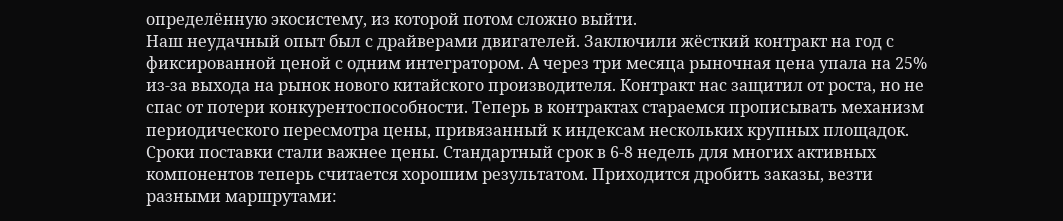определённую экосистему, из которой потом сложно выйти.
Наш неудачный опыт был с драйверами двигателей. Заключили жёсткий контракт на год с фиксированной ценой с одним интегратором. А через три месяца рыночная цена упала на 25% из-за выхода на рынок нового китайского производителя. Контракт нас защитил от роста, но не спас от потери конкурентоспособности. Теперь в контрактах стараемся прописывать механизм периодического пересмотра цены, привязанный к индексам нескольких крупных площадок.
Сроки поставки стали важнее цены. Стандартный срок в 6-8 недель для многих активных компонентов теперь считается хорошим результатом. Приходится дробить заказы, везти разными маршрутами: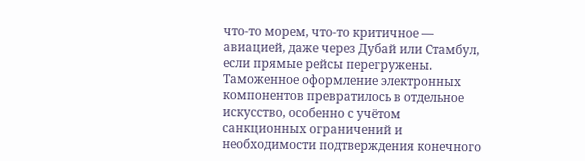что-то морем, что-то критичное — авиацией, даже через Дубай или Стамбул, если прямые рейсы перегружены. Таможенное оформление электронных компонентов превратилось в отдельное искусство, особенно с учётом санкционных ограничений и необходимости подтверждения конечного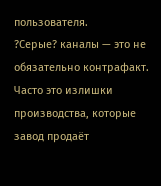пользователя.
?Серые? каналы — это не обязательно контрафакт. Часто это излишки производства, которые завод продаёт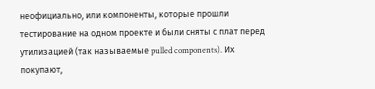неофициально, или компоненты, которые прошли тестирование на одном проекте и были сняты с плат перед утилизацией (так называемые pulled components). Их покупают,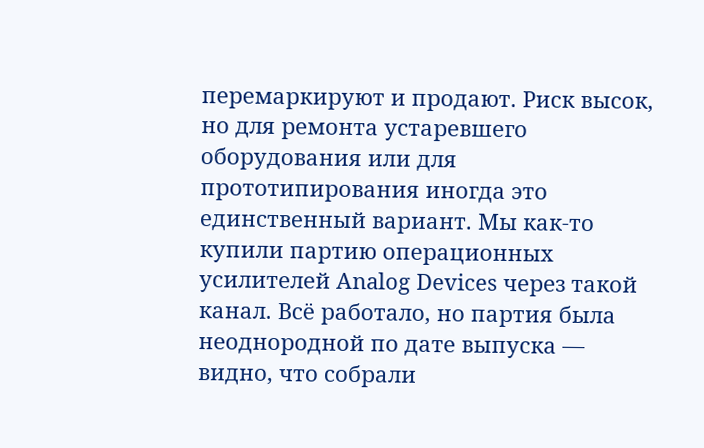перемаркируют и продают. Риск высок, но для ремонта устаревшего оборудования или для прототипирования иногда это единственный вариант. Мы как-то купили партию операционных усилителей Analog Devices через такой канал. Всё работало, но партия была неоднородной по дате выпуска — видно, что собрали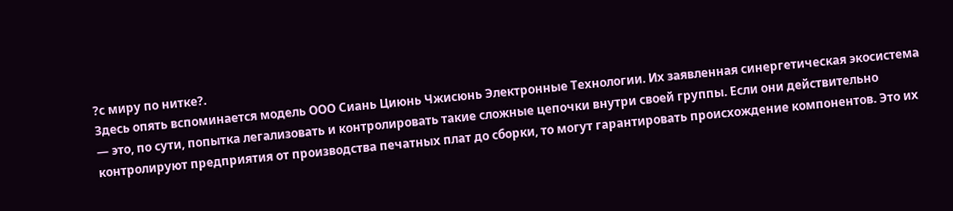?с миру по нитке?.
Здесь опять вспоминается модель ООО Сиань Циюнь Чжисюнь Электронные Технологии. Их заявленная синергетическая экосистема — это, по сути, попытка легализовать и контролировать такие сложные цепочки внутри своей группы. Если они действительно контролируют предприятия от производства печатных плат до сборки, то могут гарантировать происхождение компонентов. Это их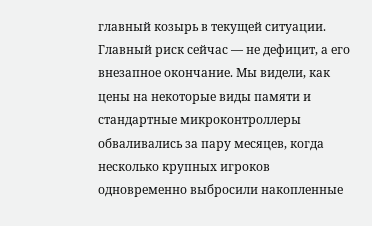главный козырь в текущей ситуации.
Главный риск сейчас — не дефицит, а его внезапное окончание. Мы видели, как цены на некоторые виды памяти и стандартные микроконтроллеры обваливались за пару месяцев, когда несколько крупных игроков одновременно выбросили накопленные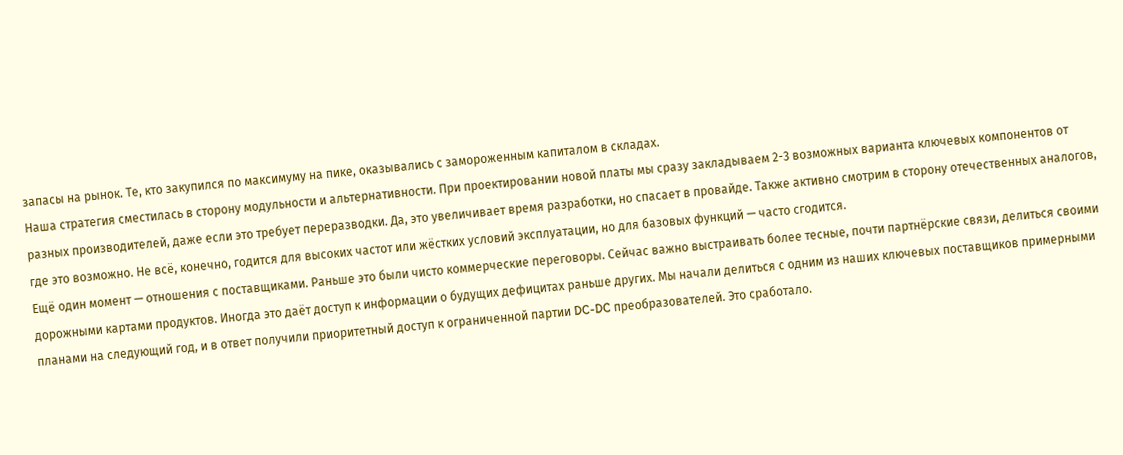запасы на рынок. Те, кто закупился по максимуму на пике, оказывались с замороженным капиталом в складах.
Наша стратегия сместилась в сторону модульности и альтернативности. При проектировании новой платы мы сразу закладываем 2-3 возможных варианта ключевых компонентов от разных производителей, даже если это требует переразводки. Да, это увеличивает время разработки, но спасает в провайде. Также активно смотрим в сторону отечественных аналогов, где это возможно. Не всё, конечно, годится для высоких частот или жёстких условий эксплуатации, но для базовых функций — часто сгодится.
Ещё один момент — отношения с поставщиками. Раньше это были чисто коммерческие переговоры. Сейчас важно выстраивать более тесные, почти партнёрские связи, делиться своими дорожными картами продуктов. Иногда это даёт доступ к информации о будущих дефицитах раньше других. Мы начали делиться с одним из наших ключевых поставщиков примерными планами на следующий год, и в ответ получили приоритетный доступ к ограниченной партии DC-DC преобразователей. Это сработало.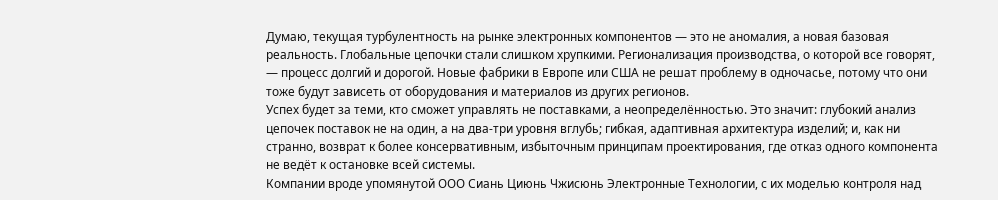Думаю, текущая турбулентность на рынке электронных компонентов — это не аномалия, а новая базовая реальность. Глобальные цепочки стали слишком хрупкими. Регионализация производства, о которой все говорят, — процесс долгий и дорогой. Новые фабрики в Европе или США не решат проблему в одночасье, потому что они тоже будут зависеть от оборудования и материалов из других регионов.
Успех будет за теми, кто сможет управлять не поставками, а неопределённостью. Это значит: глубокий анализ цепочек поставок не на один, а на два-три уровня вглубь; гибкая, адаптивная архитектура изделий; и, как ни странно, возврат к более консервативным, избыточным принципам проектирования, где отказ одного компонента не ведёт к остановке всей системы.
Компании вроде упомянутой ООО Сиань Циюнь Чжисюнь Электронные Технологии, с их моделью контроля над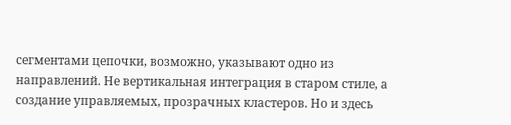сегментами цепочки, возможно, указывают одно из направлений. Не вертикальная интеграция в старом стиле, а создание управляемых, прозрачных кластеров. Но и здесь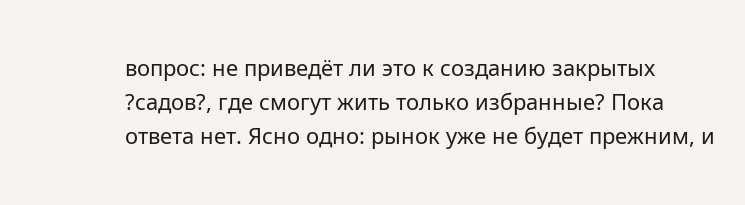вопрос: не приведёт ли это к созданию закрытых ?садов?, где смогут жить только избранные? Пока ответа нет. Ясно одно: рынок уже не будет прежним, и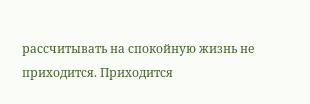рассчитывать на спокойную жизнь не приходится. Приходится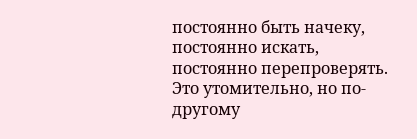постоянно быть начеку, постоянно искать, постоянно перепроверять. Это утомительно, но по-другому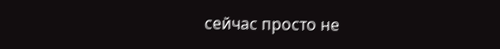сейчас просто не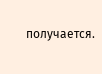получается.